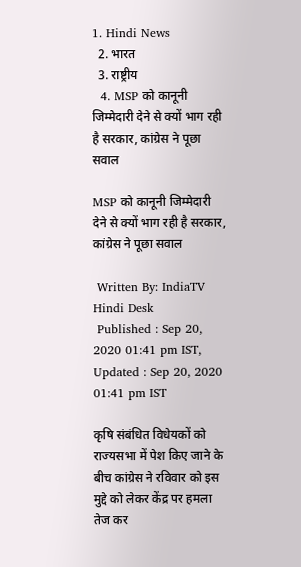1. Hindi News
  2. भारत
  3. राष्ट्रीय
  4. MSP को कानूनी जिम्मेदारी देने से क्यों भाग रही है सरकार, कांग्रेस ने पूछा सवाल

MSP को कानूनी जिम्मेदारी देने से क्यों भाग रही है सरकार, कांग्रेस ने पूछा सवाल

 Written By: IndiaTV Hindi Desk
 Published : Sep 20, 2020 01:41 pm IST,  Updated : Sep 20, 2020 01:41 pm IST

कृषि संबंधित विधेयकों को राज्यसभा में पेश किए जाने के बीच कांग्रेस ने रविवार को इस मुद्दे को लेकर केंद्र पर हमला तेज कर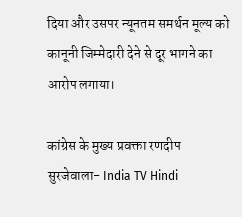दिया और उसपर न्यूनतम समर्थन मूल्य को कानूनी जिम्मेदारी देने से दूर भागने का आरोप लगाया।

कांग्रेस के मुख्य प्रवक्ता रणदीप सुरजेवाला- India TV Hindi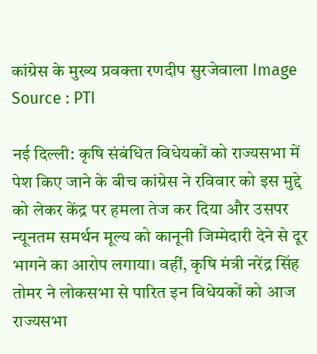कांग्रेस के मुख्य प्रवक्ता रणदीप सुरजेवाला Image Source : PTI

नई दिल्ली: कृषि संबंधित विधेयकों को राज्यसभा में पेश किए जाने के बीच कांग्रेस ने रविवार को इस मुद्दे को लेकर केंद्र पर हमला तेज कर दिया और उसपर न्यूनतम समर्थन मूल्य को कानूनी जिम्मेदारी देने से दूर भागने का आरोप लगाया। वहीं, कृषि मंत्री नरेंद्र सिंह तोमर ने लोकसभा से पारित इन विधेयकों को आज राज्यसभा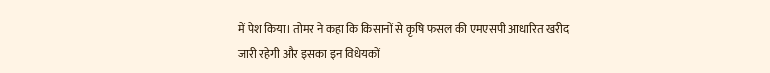में पेश किया। तोमर ने कहा कि किसानों से कृषि फसल की एमएसपी आधारित खरीद जारी रहेगी और इसका इन विधेयकों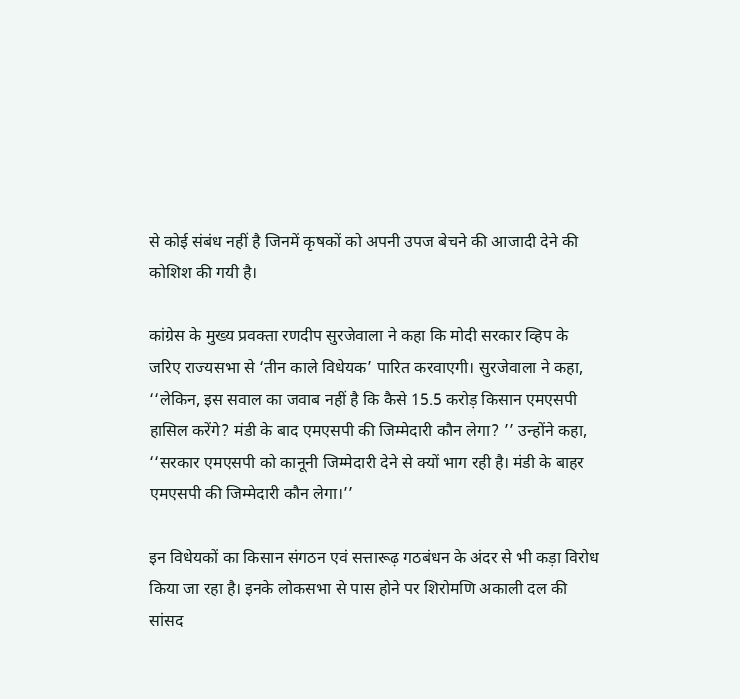से कोई संबंध नहीं है जिनमें कृषकों को अपनी उपज बेचने की आजादी देने की कोशिश की गयी है।

कांग्रेस के मुख्य प्रवक्ता रणदीप सुरजेवाला ने कहा कि मोदी सरकार व्हिप के जरिए राज्यसभा से ‘तीन काले विधेयक’ पारित करवाएगी। सुरजेवाला ने कहा, ‘‘लेकिन, इस सवाल का जवाब नहीं है कि कैसे 15.5 करोड़ किसान एमएसपी हासिल करेंगे? मंडी के बाद एमएसपी की जिम्मेदारी कौन लेगा? ’’ उन्होंने कहा, ‘‘सरकार एमएसपी को कानूनी जिम्मेदारी देने से क्यों भाग रही है। मंडी के बाहर एमएसपी की जिम्मेदारी कौन लेगा।’’

इन विधेयकों का किसान संगठन एवं सत्तारूढ़ गठबंधन के अंदर से भी कड़ा विरोध किया जा रहा है। इनके लोकसभा से पास होने पर शिरोमणि अकाली दल की सांसद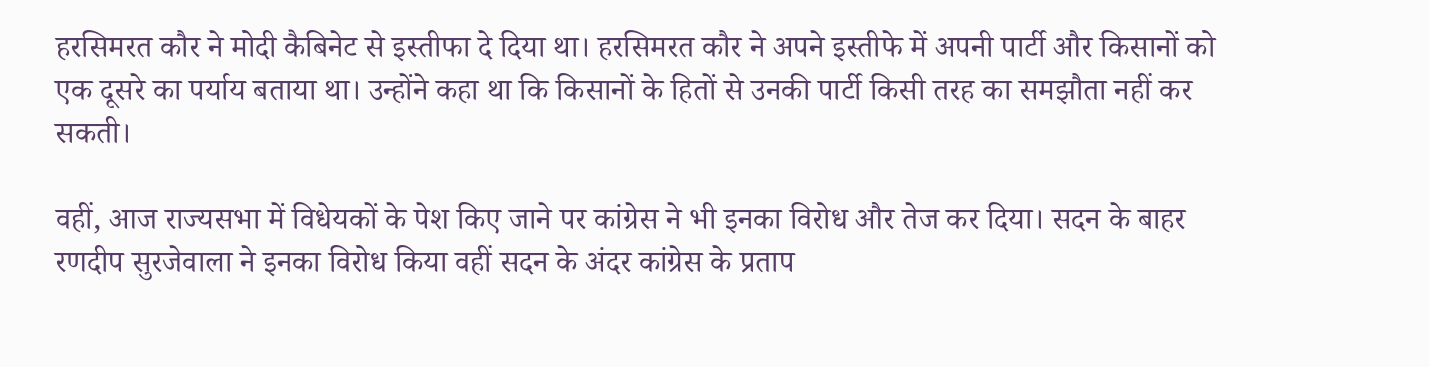हरसिमरत कौर ने मोदी कैबिनेट से इस्तीफा दे दिया था। हरसिमरत कौर ने अपने इस्तीफे में अपनी पार्टी और किसानों को एक दूसरे का पर्याय बताया था। उन्होंने कहा था कि किसानों के हितों से उनकी पार्टी किसी तरह का समझौता नहीं कर सकती।

वहीं, आज राज्यसभा में विधेयकों के पेश किए जाने पर कांग्रेस ने भी इनका विरोध और तेज कर दिया। सदन के बाहर रणदीप सुरजेवाला ने इनका विरोध किया वहीं सदन के अंदर कांग्रेस के प्रताप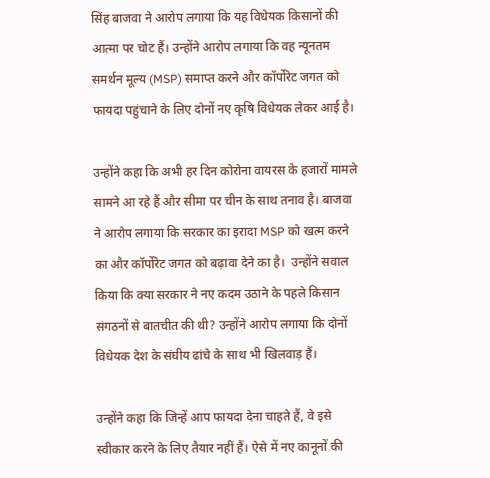सिंह बाजवा ने आरोप लगाया कि यह विधेयक किसानों की आत्मा पर चोट हैं। उन्होंने आरोप लगाया कि वह न्यूनतम समर्थन मूल्य (MSP) समाप्त करने और कॉर्पोरेट जगत को फायदा पहुंचाने के लिए दोनों नए कृषि विधेयक लेकर आई है।

उन्होंने कहा कि अभी हर दिन कोरोना वायरस के हजारों मामले सामने आ रहे हैं और सीमा पर चीन के साथ तनाव है। बाजवा ने आरोप लगाया कि सरकार का इरादा MSP को खत्म करने का और कॉर्पोरेट जगत को बढ़ावा देने का है।  उन्होंने सवाल किया कि क्या सरकार ने नए कदम उठाने के पहले किसान संगठनों से बातचीत की थी? उन्होंने आरोप लगाया कि दोनों विधेयक देश के संघीय ढांचे के साथ भी खिलवाड़ हैं।

उन्होंने कहा कि जिन्हें आप फायदा देना चाहते हैं, वे इसे स्वीकार करने के लिए तैयार नहीं हैं। ऐसे में नए कानूनों की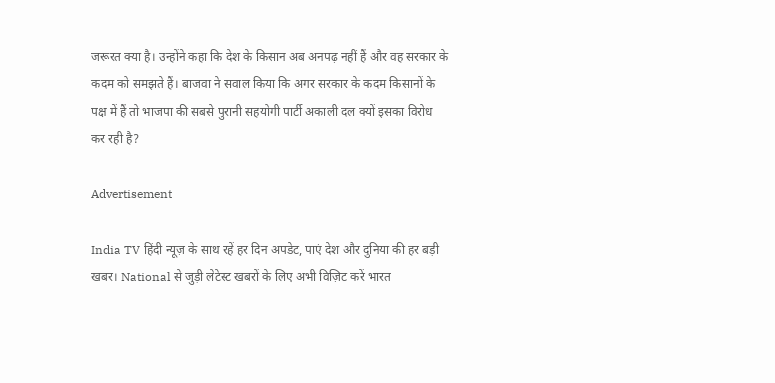जरूरत क्या है। उन्होंने कहा कि देश के किसान अब अनपढ़ नहीं हैं और वह सरकार के कदम को समझते हैं। बाजवा ने सवाल किया कि अगर सरकार के कदम किसानों के पक्ष में हैं तो भाजपा की सबसे पुरानी सहयोगी पार्टी अकाली दल क्यों इसका विरोध कर रही है?

Advertisement

India TV हिंदी न्यूज़ के साथ रहें हर दिन अपडेट, पाएं देश और दुनिया की हर बड़ी खबर। National से जुड़ी लेटेस्ट खबरों के लिए अभी विज़िट करें भारत